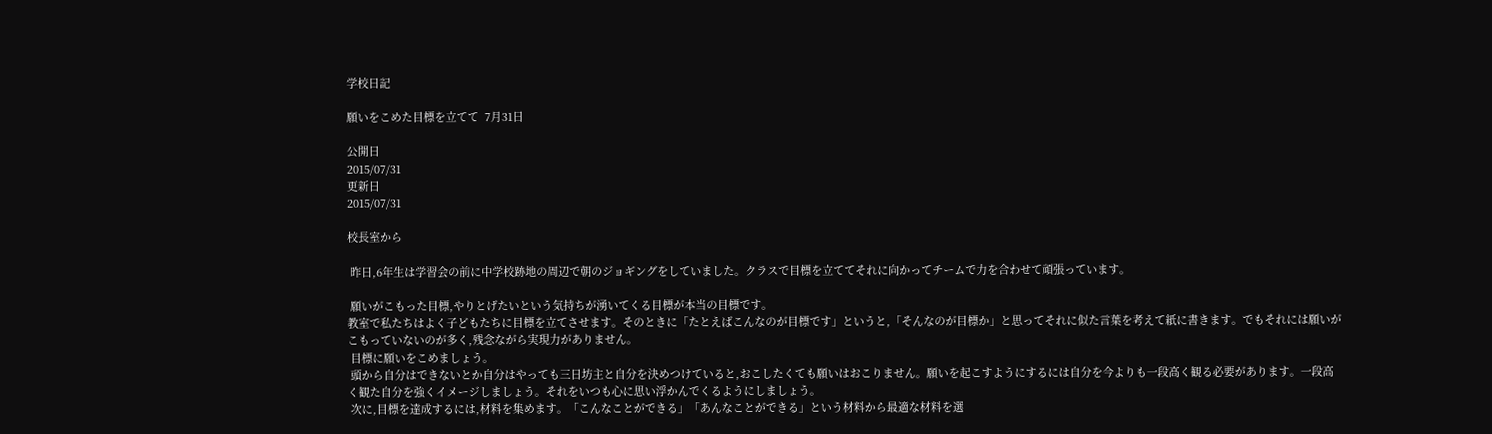学校日記

願いをこめた目標を立てて  7月31日

公開日
2015/07/31
更新日
2015/07/31

校長室から

 昨日,6年生は学習会の前に中学校跡地の周辺で朝のジョギングをしていました。クラスで目標を立ててそれに向かってチームで力を合わせて頑張っています。

 願いがこもった目標,やりとげたいという気持ちが湧いてくる目標が本当の目標です。
教室で私たちはよく子どもたちに目標を立てさせます。そのときに「たとえばこんなのが目標です」というと,「そんなのが目標か」と思ってそれに似た言葉を考えて紙に書きます。でもそれには願いがこもっていないのが多く,残念ながら実現力がありません。
 目標に願いをこめましょう。
 頭から自分はできないとか自分はやっても三日坊主と自分を決めつけていると,おこしたくても願いはおこりません。願いを起こすようにするには自分を今よりも一段高く観る必要があります。一段高く観た自分を強くイメージしましょう。それをいつも心に思い浮かんでくるようにしましょう。
 次に,目標を達成するには,材料を集めます。「こんなことができる」「あんなことができる」という材料から最適な材料を選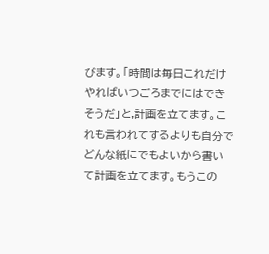びます。「時間は毎日これだけやればいつごろまでにはできそうだ」と,計画を立てます。これも言われてするよりも自分でどんな紙にでもよいから書いて計画を立てます。もうこの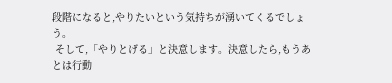段階になると,やりたいという気持ちが湧いてくるでしょう。
 そして,「やりとげる」と決意します。決意したら,もうあとは行動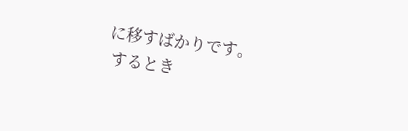に移すばかりです。
 するとき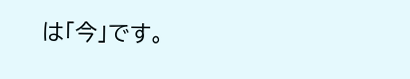は「今」です。